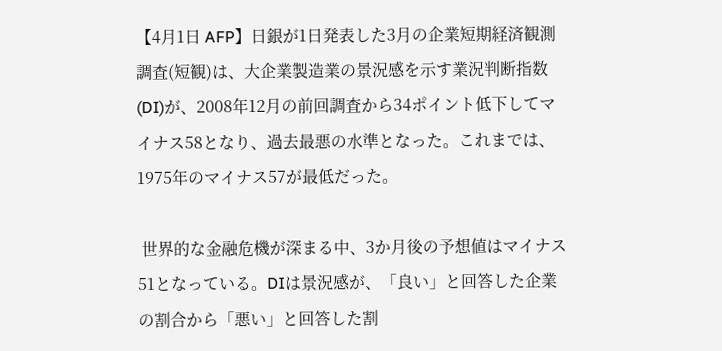【4月1日 AFP】日銀が1日発表した3月の企業短期経済観測調査(短観)は、大企業製造業の景況感を示す業況判断指数(DI)が、2008年12月の前回調査から34ポイント低下してマイナス58となり、過去最悪の水準となった。これまでは、1975年のマイナス57が最低だった。

 世界的な金融危機が深まる中、3か月後の予想値はマイナス51となっている。DIは景況感が、「良い」と回答した企業の割合から「悪い」と回答した割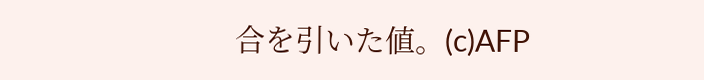合を引いた値。(c)AFP